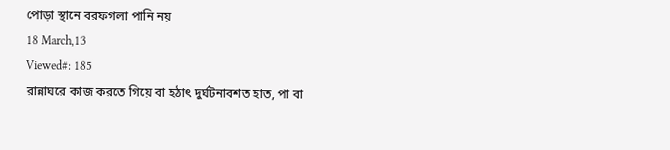পোড়া স্থানে বরফগলা পানি নয়
18 March,13
Viewed#: 185
রান্নাঘরে কাজ করতে গিয়ে বা হঠাৎ দুর্ঘটনাবশত হাত, পা বা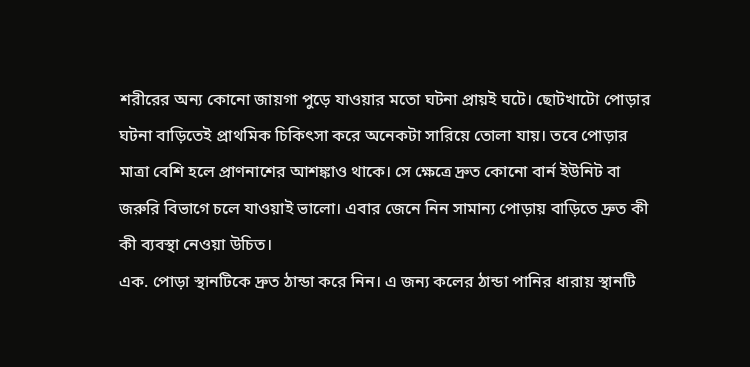শরীরের অন্য কোনো জায়গা পুড়ে যাওয়ার মতো ঘটনা প্রায়ই ঘটে। ছোটখাটো পোড়ার ঘটনা বাড়িতেই প্রাথমিক চিকিৎসা করে অনেকটা সারিয়ে তোলা যায়। তবে পোড়ার মাত্রা বেশি হলে প্রাণনাশের আশঙ্কাও থাকে। সে ক্ষেত্রে দ্রুত কোনো বার্ন ইউনিট বা জরুরি বিভাগে চলে যাওয়াই ভালো। এবার জেনে নিন সামান্য পোড়ায় বাড়িতে দ্রুত কী কী ব্যবস্থা নেওয়া উচিত।
এক. পোড়া স্থানটিকে দ্রুত ঠান্ডা করে নিন। এ জন্য কলের ঠান্ডা পানির ধারায় স্থানটি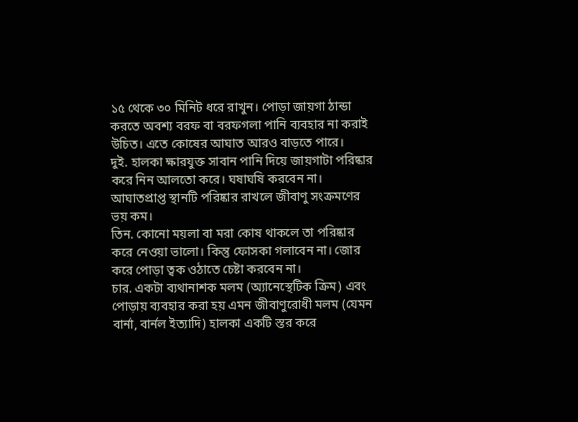১৫ থেকে ৩০ মিনিট ধরে রাখুন। পোড়া জায়গা ঠান্ডা করতে অবশ্য বরফ বা বরফগলা পানি ব্যবহার না করাই উচিত। এতে কোষের আঘাত আরও বাড়তে পারে।
দুই. হালকা ক্ষারযুক্ত সাবান পানি দিয়ে জায়গাটা পরিষ্কার করে নিন আলতো করে। ঘষাঘষি করবেন না। আঘাতপ্রাপ্ত স্থানটি পরিষ্কার রাখলে জীবাণু সংক্রমণের ভয় কম।
তিন. কোনো ময়লা বা মরা কোষ থাকলে তা পরিষ্কার করে নেওয়া ভালো। কিন্তু ফোসকা গলাবেন না। জোর করে পোড়া ত্বক ওঠাতে চেষ্টা করবেন না।
চার. একটা ব্যথানাশক মলম (অ্যানেস্থেটিক ক্রিম) এবং পোড়ায় ব্যবহার করা হয় এমন জীবাণুরোধী মলম (যেমন বার্না, বার্নল ইত্যাদি) হালকা একটি স্তর করে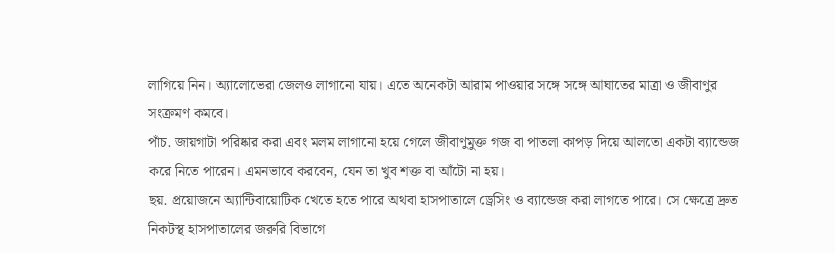লাগিয়ে নিন। অ্যালোভেরা জেলও লাগানো যায়। এতে অনেকটা আরাম পাওয়ার সঙ্গে সঙ্গে আঘাতের মাত্রা ও জীবাণুর সংক্রমণ কমবে।
পাঁচ. জায়গাটা পরিষ্কার করা এবং মলম লাগানো হয়ে গেলে জীবাণুমুক্ত গজ বা পাতলা কাপড় দিয়ে আলতো একটা ব্যান্ডেজ করে নিতে পারেন। এমনভাবে করবেন, যেন তা খুব শক্ত বা আঁটো না হয়।
ছয়. প্রয়োজনে অ্যান্টিবায়োটিক খেতে হতে পারে অথবা হাসপাতালে ড্রেসিং ও ব্যান্ডেজ করা লাগতে পারে। সে ক্ষেত্রে দ্রুত নিকটস্থ হাসপাতালের জরুরি বিভাগে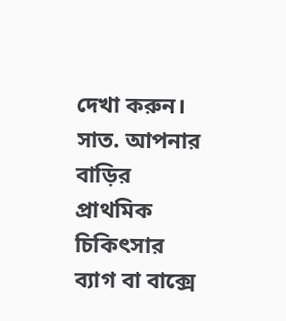দেখা করুন।
সাত. আপনার বাড়ির প্রাথমিক চিকিৎসার ব্যাগ বা বাক্সে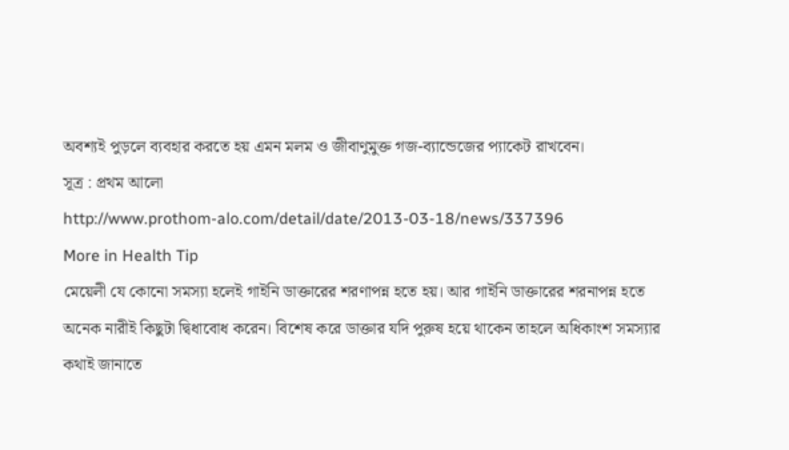অবশ্যই পুড়লে ব্যবহার করতে হয় এমন মলম ও জীবাণুমুক্ত গজ-ব্যান্ডেজের প্যাকেট রাখবেন।
সূত্র : প্রথম আলো
http://www.prothom-alo.com/detail/date/2013-03-18/news/337396
More in Health Tip
মেয়েলী যে কোনো সমস্যা হলেই গাইনি ডাক্তারের শরণাপন্ন হতে হয়। আর গাইনি ডাক্তারের শরনাপন্ন হতে অনেক নারীই কিছুটা দ্বিধাবোধ করেন। বিশেষ করে ডাক্তার যদি পুরুষ হয়ে থাকেন তাহলে অধিকাংশ সমস্যার কথাই জানাতে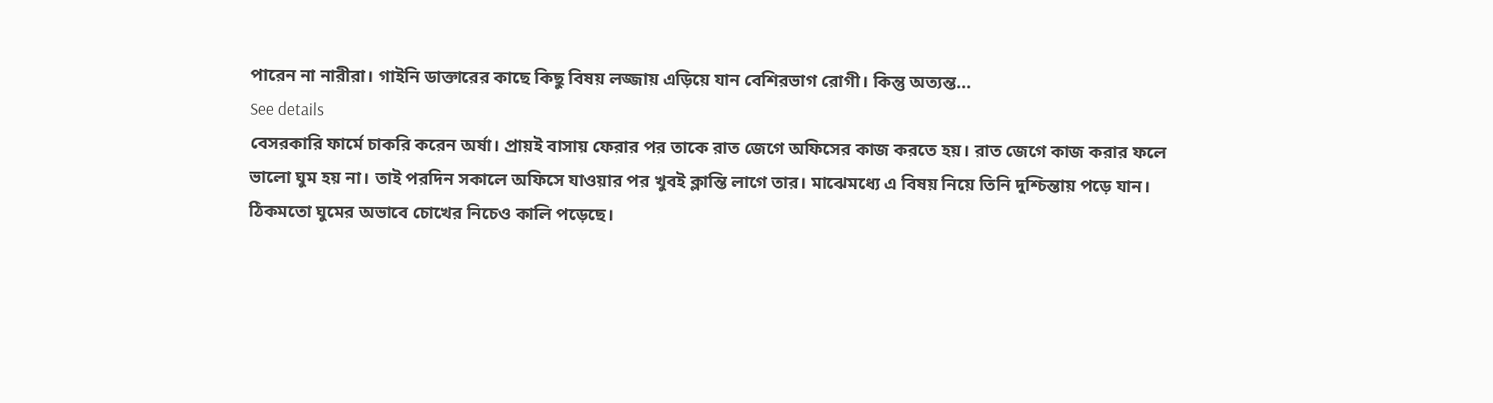পারেন না নারীরা। গাইনি ডাক্তারের কাছে কিছু বিষয় লজ্জায় এড়িয়ে যান বেশিরভাগ রোগী। কিন্তু অত্যন্ত...
See details
বেসরকারি ফার্মে চাকরি করেন অর্ষা। প্রায়ই বাসায় ফেরার পর তাকে রাত জেগে অফিসের কাজ করতে হয়। রাত জেগে কাজ করার ফলে ভালো ঘুম হয় না। তাই পরদিন সকালে অফিসে যাওয়ার পর খুবই ক্লান্তি লাগে তার। মাঝেমধ্যে এ বিষয় নিয়ে তিনি দুশ্চিন্তায় পড়ে যান। ঠিকমতো ঘুমের অভাবে চোখের নিচেও কালি পড়েছে।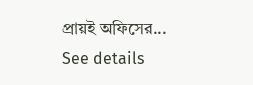প্রায়ই অফিসের...
See details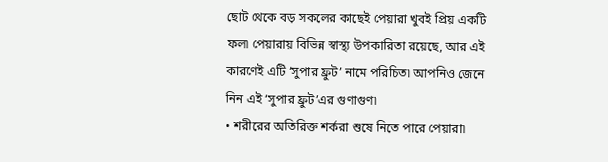ছোট থেকে বড় সকলের কাছেই পেয়ারা খুবই প্রিয় একটি ফল৷ পেয়ারায় বিভিন্ন স্বাস্থ্য উপকারিতা রয়েছে, আর এই কারণেই এটি ‘সুপার ফ্রুট’ নামে পরিচিত৷ আপনিও জেনে নিন এই ‘সুপার ফ্রুট’এর গুণাগুণ৷
• শরীরের অতিরিক্ত শর্করা শুষে নিতে পারে পেয়ারা৷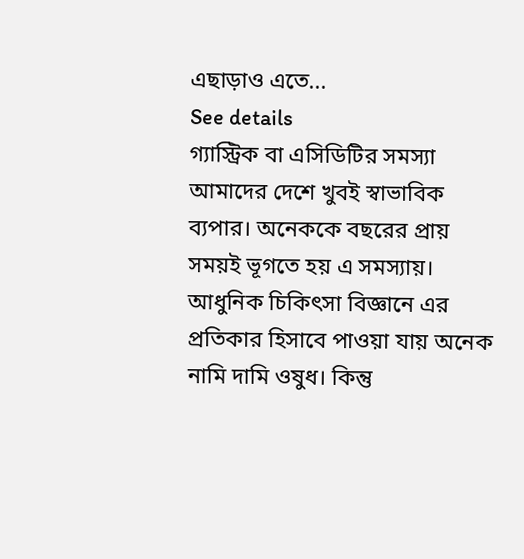এছাড়াও এতে...
See details
গ্যাস্ট্রিক বা এসিডিটির সমস্যা আমাদের দেশে খুবই স্বাভাবিক ব্যপার। অনেককে বছরের প্রায় সময়ই ভূগতে হয় এ সমস্যায়। আধুনিক চিকিৎসা বিজ্ঞানে এর প্রতিকার হিসাবে পাওয়া যায় অনেক নামি দামি ওষুধ। কিন্তু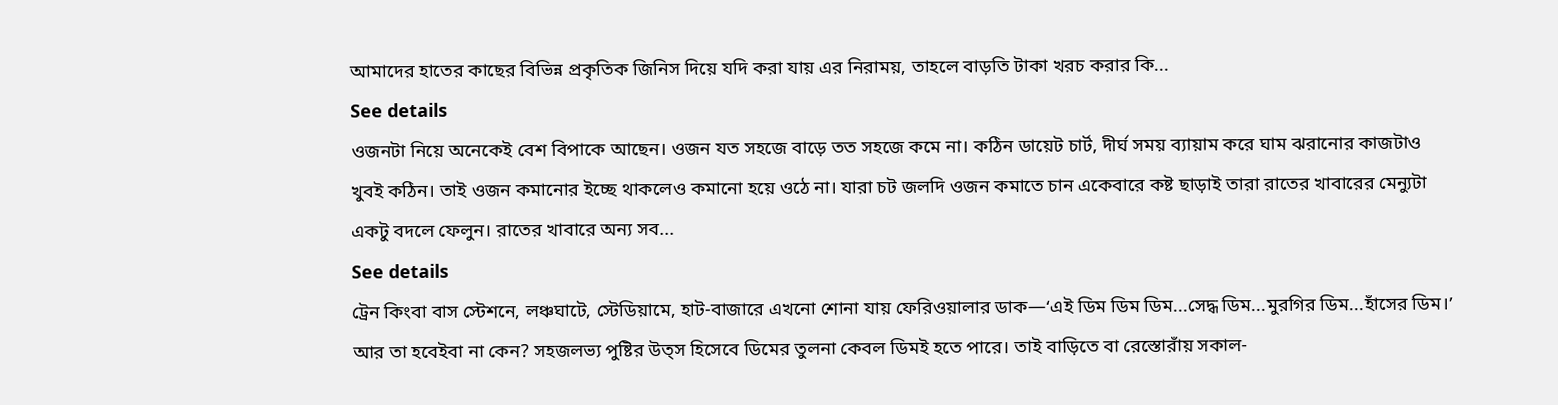আমাদের হাতের কাছের বিভিন্ন প্রকৃতিক জিনিস দিয়ে যদি করা যায় এর নিরাময়, তাহলে বাড়তি টাকা খরচ করার কি...
See details
ওজনটা নিয়ে অনেকেই বেশ বিপাকে আছেন। ওজন যত সহজে বাড়ে তত সহজে কমে না। কঠিন ডায়েট চার্ট, দীর্ঘ সময় ব্যায়াম করে ঘাম ঝরানোর কাজটাও খুবই কঠিন। তাই ওজন কমানোর ইচ্ছে থাকলেও কমানো হয়ে ওঠে না। যারা চট জলদি ওজন কমাতে চান একেবারে কষ্ট ছাড়াই তারা রাতের খাবারের মেন্যুটা একটু বদলে ফেলুন। রাতের খাবারে অন্য সব...
See details
ট্রেন কিংবা বাস স্টেশনে, লঞ্চঘাটে, স্টেডিয়ামে, হাট-বাজারে এখনো শোনা যায় ফেরিওয়ালার ডাক—‘এই ডিম ডিম ডিম...সেদ্ধ ডিম...মুরগির ডিম...হাঁসের ডিম।’ আর তা হবেইবা না কেন? সহজলভ্য পুষ্টির উত্স হিসেবে ডিমের তুলনা কেবল ডিমই হতে পারে। তাই বাড়িতে বা রেস্তোরাঁয় সকাল-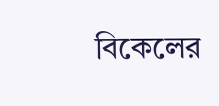বিকেলের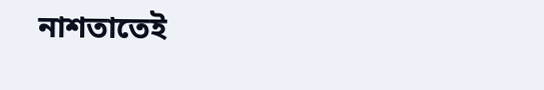নাশতাতেই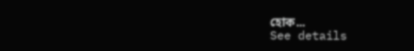হোক...
See details